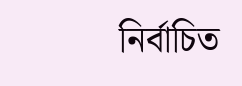নির্বাচিত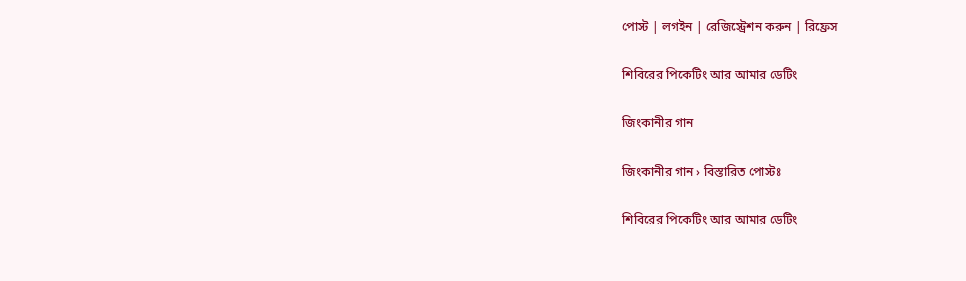পোস্ট | লগইন | রেজিস্ট্রেশন করুন | রিফ্রেস

শিবিরের পিকেটিং আর আমার ডেটিং

জিংকানীর গান

জিংকানীর গান › বিস্তারিত পোস্টঃ

শিবিরের পিকেটিং আর আমার ডেটিং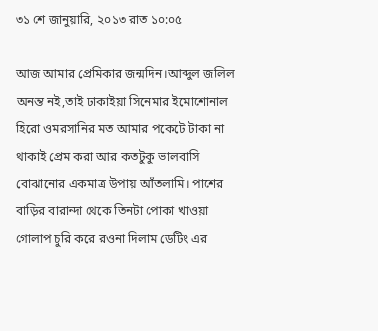৩১ শে জানুয়ারি, ২০১৩ রাত ১০:০৫

আজ আমার প্রেমিকার জন্মদিন।আব্দুল জলিল অনন্ত নই,তাই ঢাকাইয়া সিনেমার ইমোশোনাল হিরো ওমরসানির মত আমার পকেটে টাকা না থাকাই প্রেম করা আর কতটুকু ভালবাসি বোঝানোর একমাত্র উপায় আঁতলামি। পাশের বাড়ির বারান্দা থেকে তিনটা পোকা খাওয়া গোলাপ চুরি করে রওনা দিলাম ডেটিং এর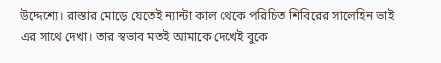উদ্দেশ্যে। রাস্তার মোড়ে যেতেই ন্যান্টা কাল থেকে পরিচিত শিবিরের সালেহিন ভাই এর সাথে দেখা। তার স্বভাব মতই আমাকে দেখেই বুকে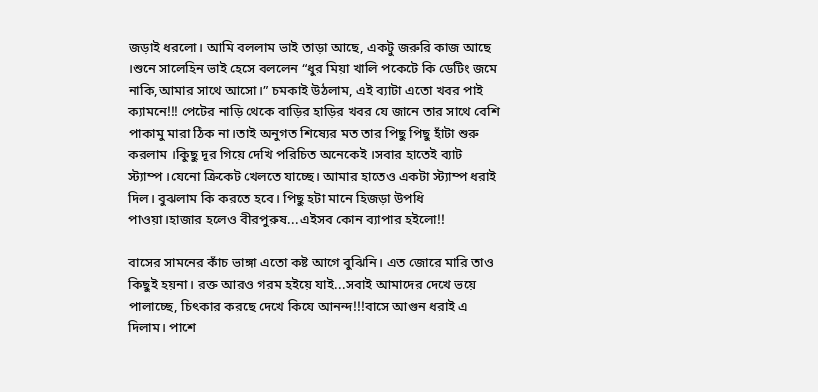জড়াই ধরলো। আমি বললাম ভাই তাড়া আছে, একটু জরুরি কাজ আছে ।শুনে সালেহিন ভাই হেসে বললেন “ধুর মিয়া খালি পকেটে কি ডেটিং জমে নাকি,আমার সাথে আসো।” চমকাই উঠলাম, এই ব্যাটা এতো খবর পাই ক্যামনে!!! পেটের নাড়ি থেকে বাড়ির হাড়ির খবর যে জানে তার সাথে বেশি পাকামু মারা ঠিক না।তাই অনুগত শিষ্যের মত তার পিছু পিছু হাঁটা শুরু করলাম ।কিুছু দূর গিয়ে দেখি পরিচিত অনেকেই ।সবার হাতেই ব্যাট স্ট্যাম্প ।যেনো ক্রিকেট খেলতে যাচ্ছে। আমার হাতেও একটা স্ট্যাম্প ধরাই দিল। বুঝলাম কি করতে হবে। পিছু হটা মানে হিজড়া উপধি পাওয়া।হাজার হলেও বীরপুরুষ...এইসব কোন ব্যাপার হইলো!!

বাসের সামনের কাঁচ ভাঙ্গা এতো কষ্ট আগে বুঝিনি। এত জোরে মারি তাও কিছুই হয়না। রক্ত আরও গরম হইয়ে যাই...সবাই আমাদের দেখে ভয়ে পালাচ্ছে, চিৎকার করছে দেখে কিযে আনন্দ!!!বাসে আগুন ধরাই এ দিলাম। পাশে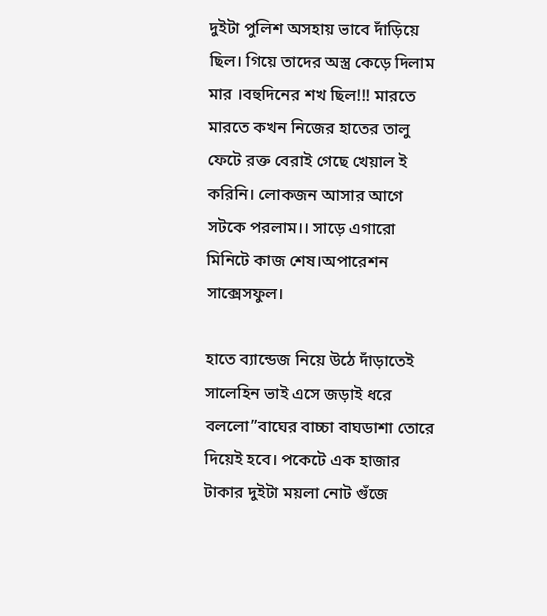দুইটা পুলিশ অসহায় ভাবে দাঁড়িয়ে ছিল। গিয়ে তাদের অস্ত্র কেড়ে দিলাম মার ।বহুদিনের শখ ছিল!!! মারতে মারতে কখন নিজের হাতের তালু ফেটে রক্ত বেরাই গেছে খেয়াল ই করিনি। লোকজন আসার আগে সটকে পরলাম।। সাড়ে এগারো মিনিটে কাজ শেষ।অপারেশন সাক্সেসফুল।

হাতে ব্যান্ডেজ নিয়ে উঠে দাঁড়াতেই সালেহিন ভাই এসে জড়াই ধরে বললো”বাঘের বাচ্চা বাঘডাশা তোরে দিয়েই হবে। পকেটে এক হাজার টাকার দুইটা ময়লা নোট গুঁজে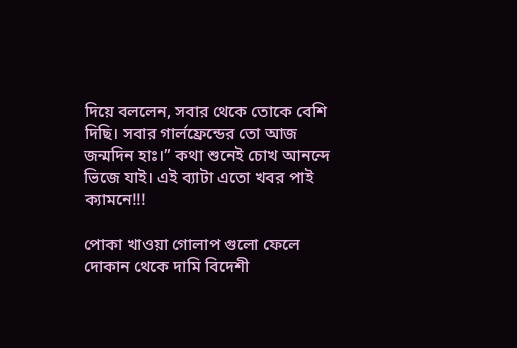দিয়ে বললেন, সবার থেকে তোকে বেশি দিছি। সবার গার্লফ্রেন্ডের তো আজ জন্মদিন হাঃ।” কথা শুনেই চোখ আনন্দে ভিজে যাই। এই ব্যাটা এতো খবর পাই ক্যামনে!!!

পোকা খাওয়া গোলাপ গুলো ফেলে দোকান থেকে দামি বিদেশী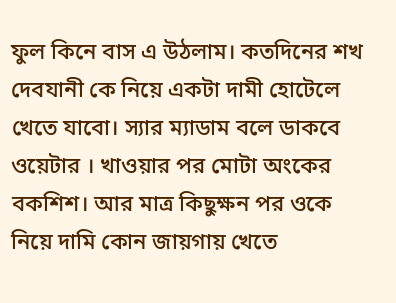ফুল কিনে বাস এ উঠলাম। কতদিনের শখ দেবযানী কে নিয়ে একটা দামী হোটেলে খেতে যাবো। স্যার ম্যাডাম বলে ডাকবে ওয়েটার । খাওয়ার পর মোটা অংকের বকশিশ। আর মাত্র কিছুক্ষন পর ওকে নিয়ে দামি কোন জায়গায় খেতে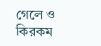গেলে ও কিরকম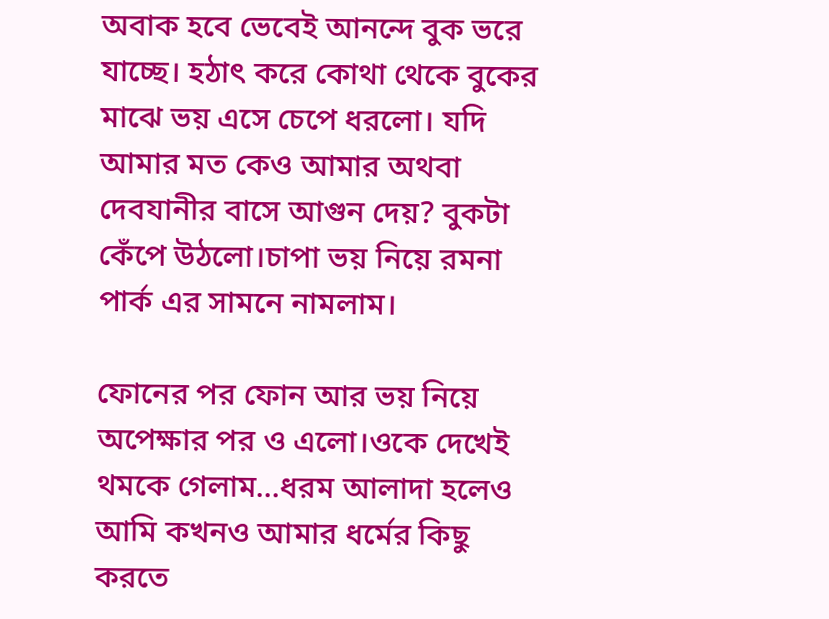অবাক হবে ভেবেই আনন্দে বুক ভরে যাচ্ছে। হঠাৎ করে কোথা থেকে বুকের মাঝে ভয় এসে চেপে ধরলো। যদি আমার মত কেও আমার অথবা দেবযানীর বাসে আগুন দেয়? বুকটা কেঁপে উঠলো।চাপা ভয় নিয়ে রমনা পার্ক এর সামনে নামলাম।

ফোনের পর ফোন আর ভয় নিয়ে অপেক্ষার পর ও এলো।ওকে দেখেই থমকে গেলাম...ধরম আলাদা হলেও আমি কখনও আমার ধর্মের কিছু করতে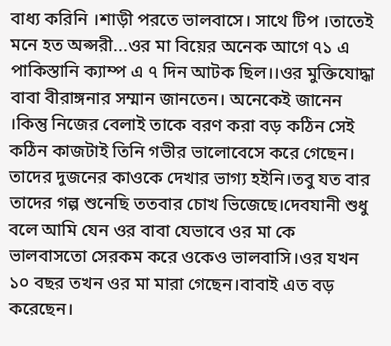বাধ্য করিনি ।শাড়ী পরতে ভালবাসে। সাথে টিপ ।তাতেই মনে হত অপ্সরী...ওর মা বিয়ের অনেক আগে ৭১ এ পাকিস্তানি ক্যাম্প এ ৭ দিন আটক ছিল।।ওর মুক্তিযোদ্ধা বাবা বীরাঙ্গনার সম্মান জানতেন। অনেকেই জানেন ।কিন্তু নিজের বেলাই তাকে বরণ করা বড় কঠিন সেই কঠিন কাজটাই তিনি গভীর ভালোবেসে করে গেছেন। তাদের দুজনের কাওকে দেখার ভাগ্য হইনি।তবু যত বার তাদের গল্প শুনেছি ততবার চোখ ভিজেছে।দেবযানী শুধু বলে আমি যেন ওর বাবা যেভাবে ওর মা কে ভালবাসতো সেরকম করে ওকেও ভালবাসি।ওর যখন ১০ বছর তখন ওর মা মারা গেছেন।বাবাই এত বড় করেছেন।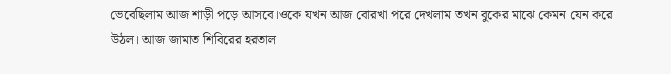ভেবেছিলাম আজ শাড়ী পড়ে আসবে।ওকে যখন আজ বোরখা পরে দেখলাম তখন বুকের মাঝে কেমন যেন করে উঠল। আজ জামাত শিবিরের হরতাল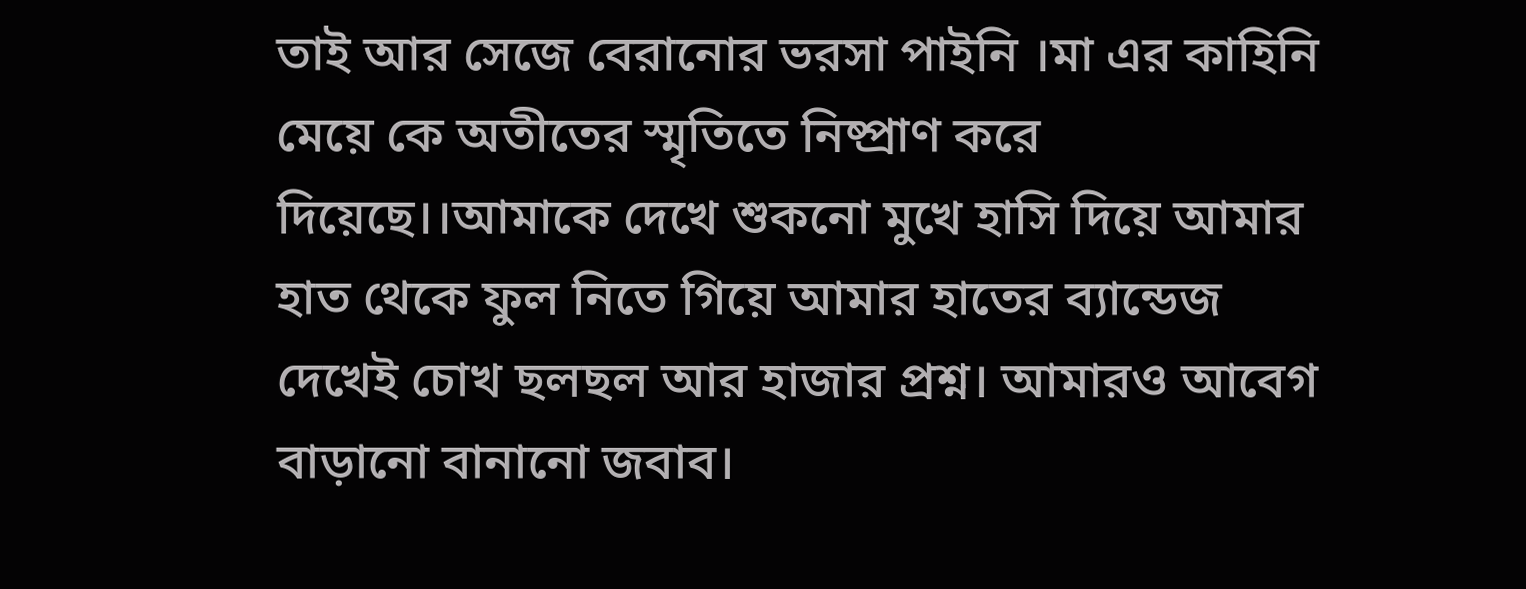তাই আর সেজে বেরানোর ভরসা পাইনি ।মা এর কাহিনি মেয়ে কে অতীতের স্মৃতিতে নিষ্প্রাণ করে দিয়েছে।।আমাকে দেখে শুকনো মুখে হাসি দিয়ে আমার হাত থেকে ফুল নিতে গিয়ে আমার হাতের ব্যান্ডেজ দেখেই চোখ ছলছল আর হাজার প্রশ্ন। আমারও আবেগ বাড়ানো বানানো জবাব।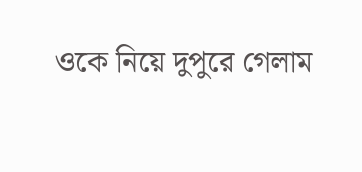ওকে নিয়ে দুপুরে গেলাম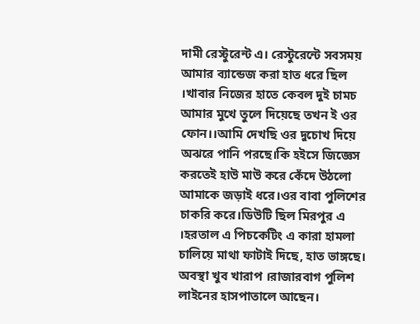দামী রেস্টুরেন্ট এ। রেস্টুরেন্টে সবসময় আমার ব্যান্ডেজ করা হাত ধরে ছিল ।খাবার নিজের হাতে কেবল দুই চামচ আমার মুখে তুলে দিয়েছে তখন ই ওর ফোন।।আমি দেখছি ওর দুচোখ দিয়ে অঝরে পানি পরছে।কি হইসে জিজ্ঞেস করতেই হাউ মাউ করে কেঁদে উঠলো আমাকে জড়াই ধরে।ওর বাবা পুলিশের চাকরি করে।ডিউটি ছিল মিরপুর এ ।হরতাল এ পিচকেটিং এ কারা হামলা চালিয়ে মাথা ফাটাই দিছে, হাত ভাঙ্গছে। অবস্থা খুব খারাপ ।রাজারবাগ পুলিশ লাইনের হাসপাতালে আছেন।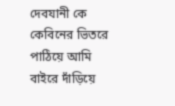দেবযানী কে কেবিনের ভিতরে পাঠিয়ে আমি বাইরে দাঁড়িয়ে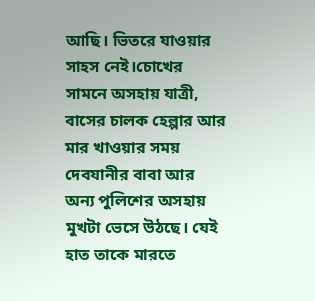আছি। ভিতরে যাওয়ার সাহস নেই।চোখের সামনে অসহায় যাত্রী, বাসের চালক হেল্পার আর মার খাওয়ার সময় দেবযানীর বাবা আর অন্য পুলিশের অসহায় মুখটা ভেসে উঠছে। যেই হাত তাকে মারতে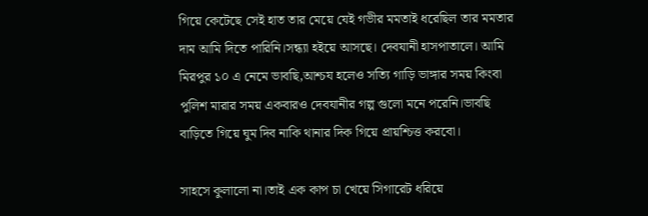গিয়ে কেটেছে সেই হাত তার মেয়ে যেই গভীর মমতাই ধরেছিল তার মমতার দাম আমি দিতে পারিনি।সন্ধ্যা হইয়ে আসছে। দেবযানী হাসপাতালে। আমি মিরপুর ১০ এ নেমে ভাবছি,আশ্চয হলেও সত্যি গাড়ি ভাঙ্গার সময় কিংবা পুলিশ মারার সময় একবারও দেবযানীর গল্প গুলো মনে পরেনি।ভাবছি বাড়িতে গিয়ে ঘুম দিব নাকি থানার দিক গিয়ে প্রায়শ্চিত্ত করবো।

সাহসে কুলালো না।তাই এক কাপ চা খেয়ে সিগারেট ধরিয়ে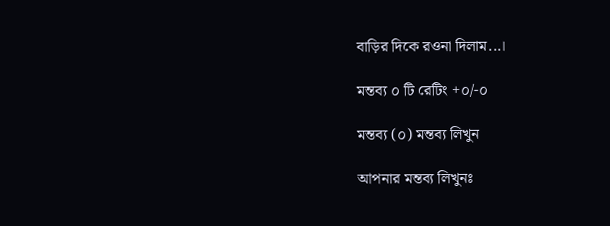বাড়ির দিকে রওনা দিলাম...।

মন্তব্য ০ টি রেটিং +০/-০

মন্তব্য (০) মন্তব্য লিখুন

আপনার মন্তব্য লিখুনঃ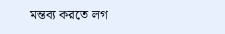মন্তব্য করতে লগ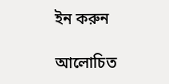ইন করুন

আলোচিত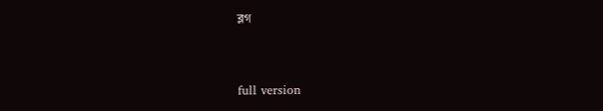ব্লগ


full version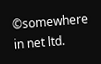©somewhere in net ltd.